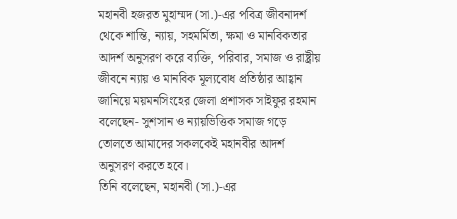মহানবী হজরত মুহাম্মদ (সা.)-এর পবিত্র জীবনাদর্শ থেকে শান্তি, ন্যায়, সহমর্মিতা, ক্ষমা ও মানবিকতার আদর্শ অনুসরণ করে ব্যক্তি, পরিবার, সমাজ ও রাষ্ট্রীয় জীবনে ন্যায় ও মানবিক মূল্যবোধ প্রতিষ্ঠার আহ্বান জানিয়ে ময়মনসিংহের জেলা প্রশাসক সাইফুর রহমান বলেছেন- সুশসান ও ন্যায়ভিত্তিক সমাজ গড়ে তোলতে আমাদের সকলকেই মহানবীর আদর্শ অনুসরণ করতে হবে।
তিনি বলেছেন, মহানবী (সা.)-এর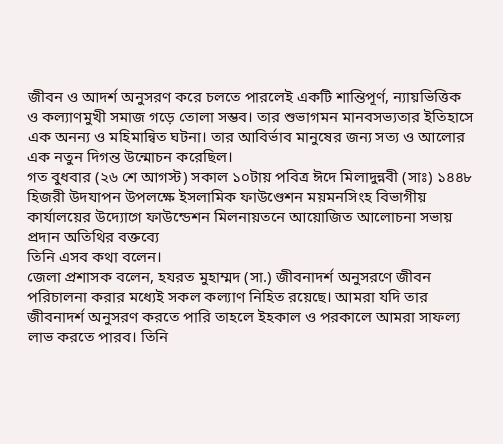জীবন ও আদর্শ অনুসরণ করে চলতে পারলেই একটি শান্তিপূর্ণ, ন্যায়ভিত্তিক ও কল্যাণমুখী সমাজ গড়ে তোলা সম্ভব। তার শুভাগমন মানবসভ্যতার ইতিহাসে এক অনন্য ও মহিমান্বিত ঘটনা। তার আবির্ভাব মানুষের জন্য সত্য ও আলোর এক নতুন দিগন্ত উন্মোচন করেছিল।
গত বুধবার (২৬ শে আগস্ট) সকাল ১০টায় পবিত্র ঈদে মিলাদুন্নবী (সাঃ) ১৪৪৮ হিজরী উদযাপন উপলক্ষে ইসলামিক ফাউণ্ডেশন ময়মনসিংহ বিভাগীয় কার্যালয়ের উদ্যোগে ফাউন্ডেশন মিলনায়তনে আয়োজিত আলোচনা সভায় প্রদান অতিথির বক্তব্যে
তিনি এসব কথা বলেন।
জেলা প্রশাসক বলেন, হযরত মুহাম্মদ (সা.) জীবনাদর্শ অনুসরণে জীবন পরিচালনা করার মধ্যেই সকল কল্যাণ নিহিত রয়েছে। আমরা যদি তার জীবনাদর্শ অনুসরণ করতে পারি তাহলে ইহকাল ও পরকালে আমরা সাফল্য লাভ করতে পারব। তিনি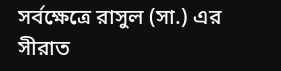সর্বক্ষেত্রে রাসুল (সা.) এর সীরাত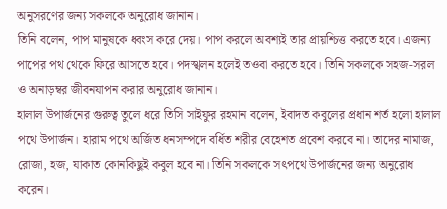অনুসরণের জন্য সকলকে অনুরোধ জানান।
তিনি বলেন, পাপ মানুষকে ধ্বংস করে দেয়। পাপ করলে অবশ্যই তার প্রায়শ্চিত্ত করতে হবে। এজন্য পাপের পথ থেকে ফিরে আসতে হবে। পদস্খলন হলেই তওবা করতে হবে। তিনি সকলকে সহজ-সরল ও অনাড়ম্বর জীবনযাপন করার অনুরোধ জানান।
হালাল উপার্জনের গুরুত্ব তুলে ধরে তিসি সাইফুর রহমান বলেন, ইবাদত কবুলের প্রধান শর্ত হলো হালাল পথে উপার্জন। হারাম পথে অর্জিত ধনসম্পদে বর্ধিত শরীর বেহেশত প্রবেশ করবে না। তাদের নামাজ, রোজা, হজ, যাকাত কোনকিছুই কবুল হবে না। তিনি সকলকে সৎপথে উপার্জনের জন্য অনুরোধ করেন।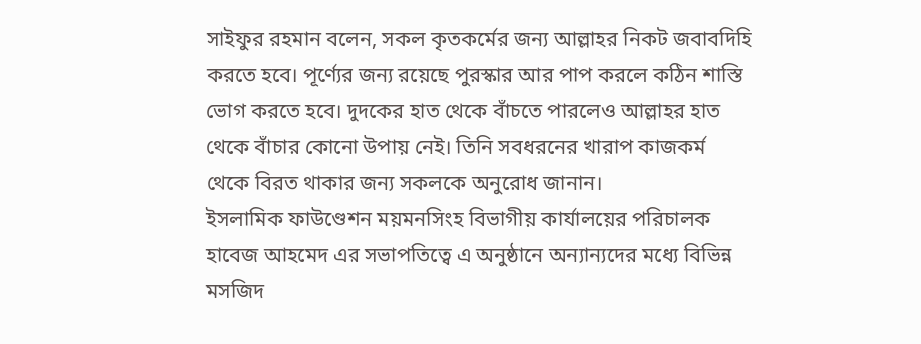সাইফুর রহমান বলেন, সকল কৃতকর্মের জন্য আল্লাহর নিকট জবাবদিহি করতে হবে। পূর্ণ্যের জন্য রয়েছে পুরস্কার আর পাপ করলে কঠিন শাস্তি ভোগ করতে হবে। দুদকের হাত থেকে বাঁচতে পারলেও আল্লাহর হাত থেকে বাঁচার কোনো উপায় নেই। তিনি সবধরনের খারাপ কাজকর্ম থেকে বিরত থাকার জন্য সকলকে অনুরোধ জানান।
ইসলামিক ফাউণ্ডেশন ময়মনসিংহ বিভাগীয় কার্যালয়ের পরিচালক হাবেজ আহমেদ এর সভাপতিত্বে এ অনুষ্ঠানে অন্যান্যদের মধ্যে বিভিন্ন মসজিদ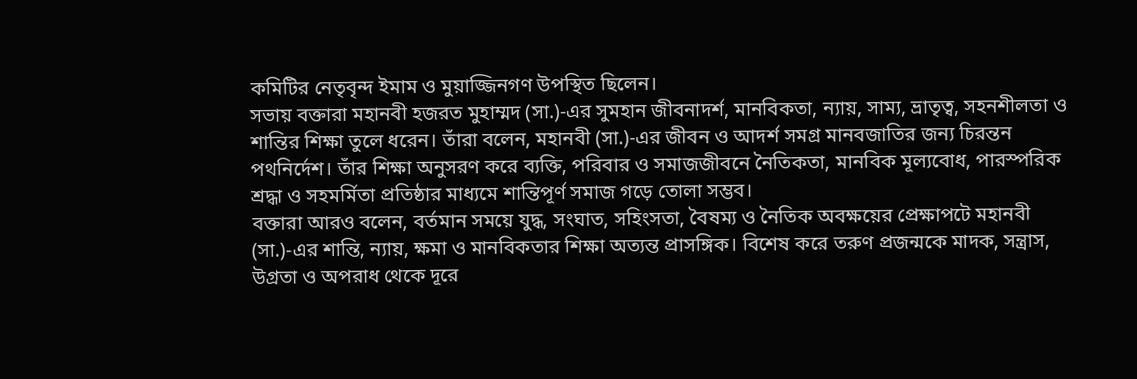কমিটির নেতৃবৃন্দ ইমাম ও মুয়াজ্জিনগণ উপস্থিত ছিলেন।
সভায় বক্তারা মহানবী হজরত মুহাম্মদ (সা.)-এর সুমহান জীবনাদর্শ, মানবিকতা, ন্যায়, সাম্য, ভ্রাতৃত্ব, সহনশীলতা ও শান্তির শিক্ষা তুলে ধরেন। তাঁরা বলেন, মহানবী (সা.)-এর জীবন ও আদর্শ সমগ্র মানবজাতির জন্য চিরন্তন পথনির্দেশ। তাঁর শিক্ষা অনুসরণ করে ব্যক্তি, পরিবার ও সমাজজীবনে নৈতিকতা, মানবিক মূল্যবোধ, পারস্পরিক শ্রদ্ধা ও সহমর্মিতা প্রতিষ্ঠার মাধ্যমে শান্তিপূর্ণ সমাজ গড়ে তোলা সম্ভব।
বক্তারা আরও বলেন, বর্তমান সময়ে যুদ্ধ, সংঘাত, সহিংসতা, বৈষম্য ও নৈতিক অবক্ষয়ের প্রেক্ষাপটে মহানবী (সা.)-এর শান্তি, ন্যায়, ক্ষমা ও মানবিকতার শিক্ষা অত্যন্ত প্রাসঙ্গিক। বিশেষ করে তরুণ প্রজন্মকে মাদক, সন্ত্রাস, উগ্রতা ও অপরাধ থেকে দূরে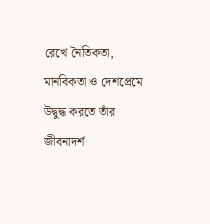রেখে নৈতিকতা, মানবিকতা ও দেশপ্রেমে উদ্বুদ্ধ করতে তাঁর জীবনাদর্শ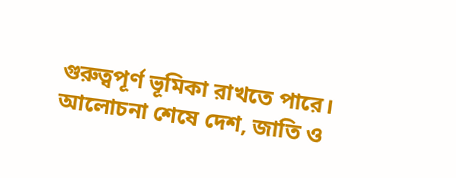গুরুত্বপূর্ণ ভূমিকা রাখতে পারে।
আলোচনা শেষে দেশ, জাতি ও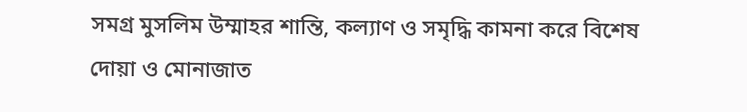সমগ্র মুসলিম উম্মাহর শান্তি, কল্যাণ ও সমৃদ্ধি কামনা করে বিশেষ দোয়া ও মোনাজাত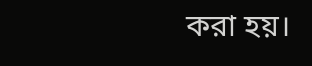করা হয়।